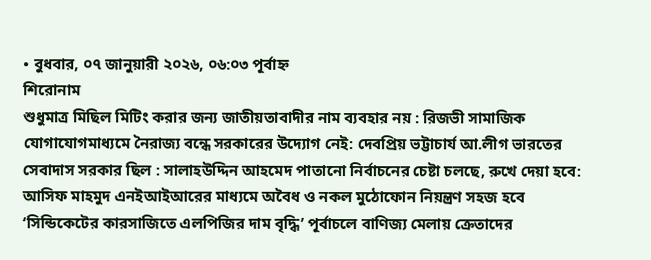• বুধবার, ০৭ জানুয়ারী ২০২৬, ০৬:০৩ পূর্বাহ্ন
শিরোনাম
শুধুমাত্র মিছিল মিটিং করার জন্য জাতীয়তাবাদীর নাম ব্যবহার নয় : রিজভী সামাজিক যোগাযোগমাধ্যমে নৈরাজ্য বন্ধে সরকারের উদ্যোগ নেই: দেবপ্রিয় ভট্টাচার্য আ.লীগ ভারতের সেবাদাস সরকার ছিল : সালাহউদ্দিন আহমেদ পাতানো নির্বাচনের চেষ্টা চলছে, রুখে দেয়া হবে: আসিফ মাহমুদ এনইআইআরের মাধ্যমে অবৈধ ও নকল মুঠোফোন নিয়ন্ত্রণ সহজ হবে ‘সিন্ডিকেটের কারসাজিতে এলপিজির দাম বৃদ্ধি’ পূর্বাচলে বাণিজ্য মেলায় ক্রেতাদের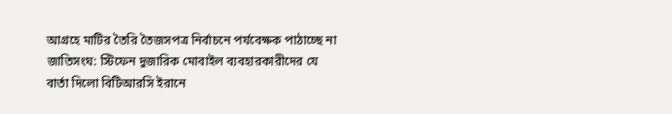আগ্রহে মাটির তৈরি তৈজসপত্র নির্বাচনে পর্যবেক্ষক পাঠাচ্ছে না জাতিসংঘ: স্টিফেন দুজারিক মোবাইল ব্যবহারকারীদের যে বার্তা দিলো বিটিআরসি ইরানে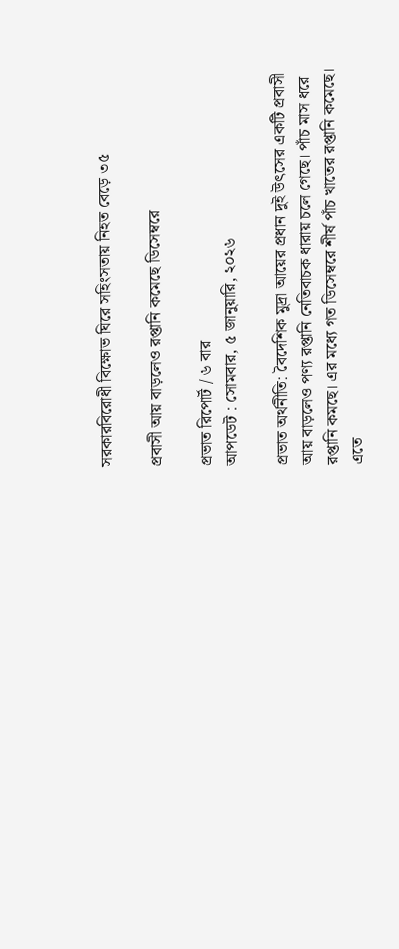সরকারবিরোধী বিক্ষোভ ঘিরে সহিংসতায় নিহত বেড়ে ৩৫

প্রবাসী আয় বাড়লেও রপ্তানি কমেছে ডিসেম্বরে

প্রভাত রিপোর্ট / ৬ বার
আপডেট : সোমবার, ৫ জানুয়ারি, ২০২৬

প্রভাত অর্থনীতি: বৈদেশিক মুদ্রা আয়ের প্রধান দুই উৎসের একটি প্রবাসী আয় বাড়লেও পণ্য রপ্তানি নেতিবাচক ধারায় চলে গেছে। পাঁচ মাস ধরে রপ্তানি কমছে। এর মধ্যে গত ডিসেম্বরে শীর্ষ পাঁচ খাতের রপ্তানি কমেছে। এতে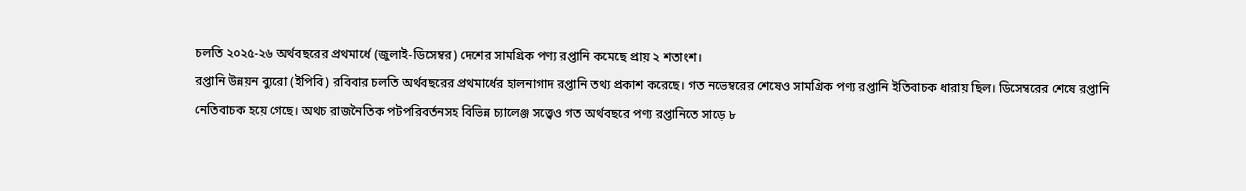চলতি ২০২৫-২৬ অর্থবছরের প্রথমার্ধে (জুলাই-ডিসেম্বর) দেশের সামগ্রিক পণ্য রপ্তানি কমেছে প্রায় ২ শতাংশ।
রপ্তানি উন্নয়ন ব্যুরো (ইপিবি) রবিবার চলতি অর্থবছরের প্রথমার্ধের হালনাগাদ রপ্তানি তথ্য প্রকাশ করেছে। গত নভেম্বরের শেষেও সামগ্রিক পণ্য রপ্তানি ইতিবাচক ধারায় ছিল। ডিসেম্বরের শেষে রপ্তানি নেতিবাচক হয়ে গেছে। অথচ রাজনৈতিক পটপরিবর্তনসহ বিভিন্ন চ্যালেঞ্জ সত্ত্বেও গত অর্থবছরে পণ্য রপ্তানিতে সাড়ে ৮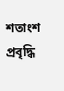শতাংশ প্রবৃদ্ধি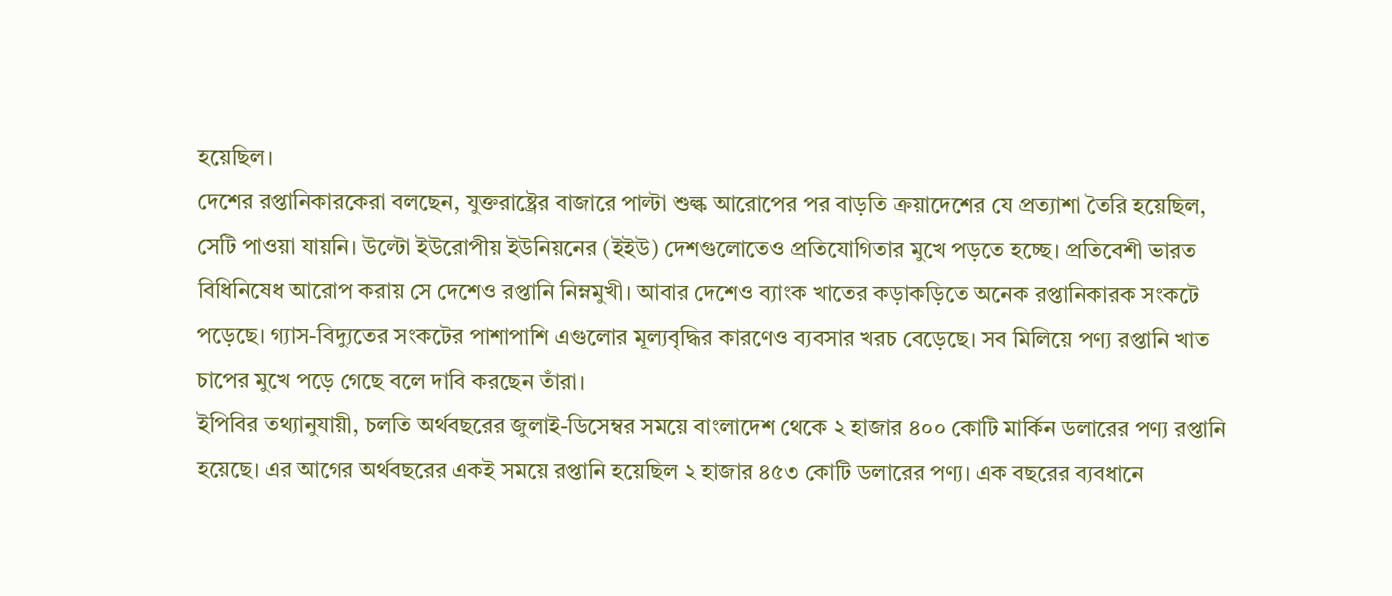হয়েছিল।
দেশের রপ্তানিকারকেরা বলছেন, যুক্তরাষ্ট্রের বাজারে পাল্টা শুল্ক আরোপের পর বাড়তি ক্রয়াদেশের যে প্রত্যাশা তৈরি হয়েছিল, সেটি পাওয়া যায়নি। উল্টো ইউরোপীয় ইউনিয়নের (ইইউ) দেশগুলোতেও প্রতিযোগিতার মুখে পড়তে হচ্ছে। প্রতিবেশী ভারত বিধিনিষেধ আরোপ করায় সে দেশেও রপ্তানি নিম্নমুখী। আবার দেশেও ব্যাংক খাতের কড়াকড়িতে অনেক রপ্তানিকারক সংকটে পড়েছে। গ্যাস-বিদ্যুতের সংকটের পাশাপাশি এগুলোর মূল্যবৃদ্ধির কারণেও ব্যবসার খরচ বেড়েছে। সব মিলিয়ে পণ্য রপ্তানি খাত চাপের মুখে পড়ে গেছে বলে দাবি করছেন তাঁরা।
ইপিবির তথ্যানুযায়ী, চলতি অর্থবছরের জুলাই-ডিসেম্বর সময়ে বাংলাদেশ থেকে ২ হাজার ৪০০ কোটি মার্কিন ডলারের পণ্য রপ্তানি হয়েছে। এর আগের অর্থবছরের একই সময়ে রপ্তানি হয়েছিল ২ হাজার ৪৫৩ কোটি ডলারের পণ্য। এক বছরের ব্যবধানে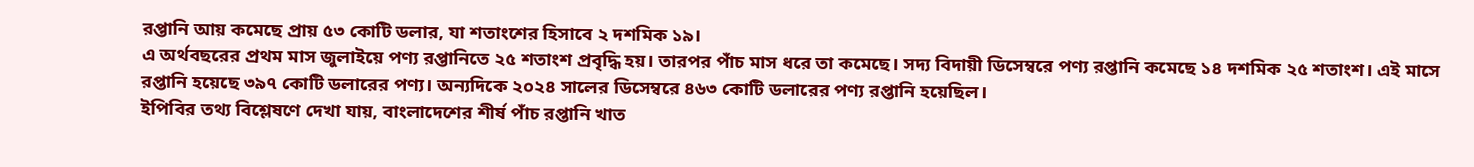রপ্তানি আয় কমেছে প্রায় ৫৩ কোটি ডলার, যা শতাংশের হিসাবে ২ দশমিক ১৯।
এ অর্থবছরের প্রথম মাস জুলাইয়ে পণ্য রপ্তানিতে ২৫ শতাংশ প্রবৃদ্ধি হয়। তারপর পাঁচ মাস ধরে তা কমেছে। সদ্য বিদায়ী ডিসেম্বরে পণ্য রপ্তানি কমেছে ১৪ দশমিক ২৫ শতাংশ। এই মাসে রপ্তানি হয়েছে ৩৯৭ কোটি ডলারের পণ্য। অন্যদিকে ২০২৪ সালের ডিসেম্বরে ৪৬৩ কোটি ডলারের পণ্য রপ্তানি হয়েছিল।
ইপিবির তথ্য বিশ্লেষণে দেখা যায়, বাংলাদেশের শীর্ষ পাঁচ রপ্তানি খাত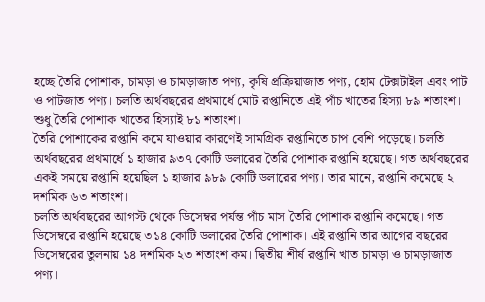হচ্ছে তৈরি পোশাক, চামড়া ও চামড়াজাত পণ্য, কৃষি প্রক্রিয়াজাত পণ্য, হোম টেক্সটাইল এবং পাট ও পাটজাত পণ্য। চলতি অর্থবছরের প্রথমার্ধে মোট রপ্তানিতে এই পাঁচ খাতের হিস্যা ৮৯ শতাংশ। শুধু তৈরি পোশাক খাতের হিস্যাই ৮১ শতাংশ।
তৈরি পোশাকের রপ্তানি কমে যাওয়ার কারণেই সামগ্রিক রপ্তানিতে চাপ বেশি পড়েছে। চলতি অর্থবছরের প্রথমার্ধে ১ হাজার ৯৩৭ কোটি ডলারের তৈরি পোশাক রপ্তানি হয়েছে। গত অর্থবছরের একই সময়ে রপ্তানি হয়েছিল ১ হাজার ৯৮৯ কোটি ডলারের পণ্য। তার মানে, রপ্তানি কমেছে ২ দশমিক ৬৩ শতাংশ।
চলতি অর্থবছরের আগস্ট থেকে ডিসেম্বর পর্যন্ত পাঁচ মাস তৈরি পোশাক রপ্তানি কমেছে। গত ডিসেম্বরে রপ্তানি হয়েছে ৩১৪ কোটি ডলারের তৈরি পোশাক। এই রপ্তানি তার আগের বছরের ডিসেম্বরের তুলনায় ১৪ দশমিক ২৩ শতাংশ কম। দ্বিতীয় শীর্ষ রপ্তানি খাত চামড়া ও চামড়াজাত পণ্য।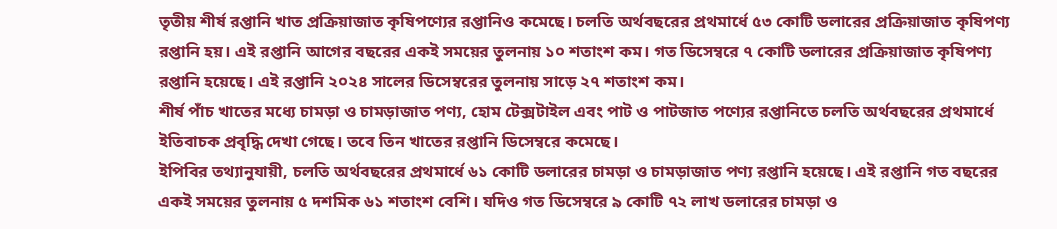তৃতীয় শীর্ষ রপ্তানি খাত প্রক্রিয়াজাত কৃষিপণ্যের রপ্তানিও কমেছে। চলতি অর্থবছরের প্রথমার্ধে ৫৩ কোটি ডলারের প্রক্রিয়াজাত কৃষিপণ্য রপ্তানি হয়। এই রপ্তানি আগের বছরের একই সময়ের তুলনায় ১০ শতাংশ কম। গত ডিসেম্বরে ৭ কোটি ডলারের প্রক্রিয়াজাত কৃষিপণ্য রপ্তানি হয়েছে। এই রপ্তানি ২০২৪ সালের ডিসেম্বরের তুলনায় সাড়ে ২৭ শতাংশ কম।
শীর্ষ পাঁচ খাতের মধ্যে চামড়া ও চামড়াজাত পণ্য, হোম টেক্সটাইল এবং পাট ও পাটজাত পণ্যের রপ্তানিতে চলতি অর্থবছরের প্রথমার্ধে ইতিবাচক প্রবৃদ্ধি দেখা গেছে। তবে তিন খাতের রপ্তানি ডিসেম্বরে কমেছে।
ইপিবির তথ্যানুযায়ী, চলতি অর্থবছরের প্রথমার্ধে ৬১ কোটি ডলারের চামড়া ও চামড়াজাত পণ্য রপ্তানি হয়েছে। এই রপ্তানি গত বছরের একই সময়ের তুলনায় ৫ দশমিক ৬১ শতাংশ বেশি। যদিও গত ডিসেম্বরে ৯ কোটি ৭২ লাখ ডলারের চামড়া ও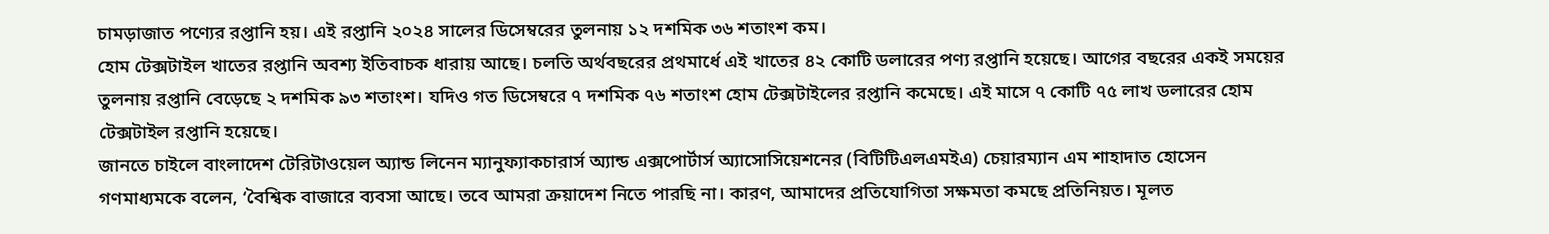চামড়াজাত পণ্যের রপ্তানি হয়। এই রপ্তানি ২০২৪ সালের ডিসেম্বরের তুলনায় ১২ দশমিক ৩৬ শতাংশ কম।
হোম টেক্সটাইল খাতের রপ্তানি অবশ্য ইতিবাচক ধারায় আছে। চলতি অর্থবছরের প্রথমার্ধে এই খাতের ৪২ কোটি ডলারের পণ্য রপ্তানি হয়েছে। আগের বছরের একই সময়ের তুলনায় রপ্তানি বেড়েছে ২ দশমিক ৯৩ শতাংশ। যদিও গত ডিসেম্বরে ৭ দশমিক ৭৬ শতাংশ হোম টেক্সটাইলের রপ্তানি কমেছে। এই মাসে ৭ কোটি ৭৫ লাখ ডলারের হোম টেক্সটাইল রপ্তানি হয়েছে।
জানতে চাইলে বাংলাদেশ টেরিটাওয়েল অ্যান্ড লিনেন ম্যানুফ্যাকচারার্স অ্যান্ড এক্সপোর্টার্স অ্যাসোসিয়েশনের (বিটিটিএলএমইএ) চেয়ারম্যান এম শাহাদাত হোসেন গণমাধ্যমকে বলেন, ‘বৈশ্বিক বাজারে ব্যবসা আছে। তবে আমরা ক্রয়াদেশ নিতে পারছি না। কারণ, আমাদের প্রতিযোগিতা সক্ষমতা কমছে প্রতিনিয়ত। মূলত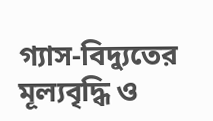গ্যাস-বিদ্যুতের মূল্যবৃদ্ধি ও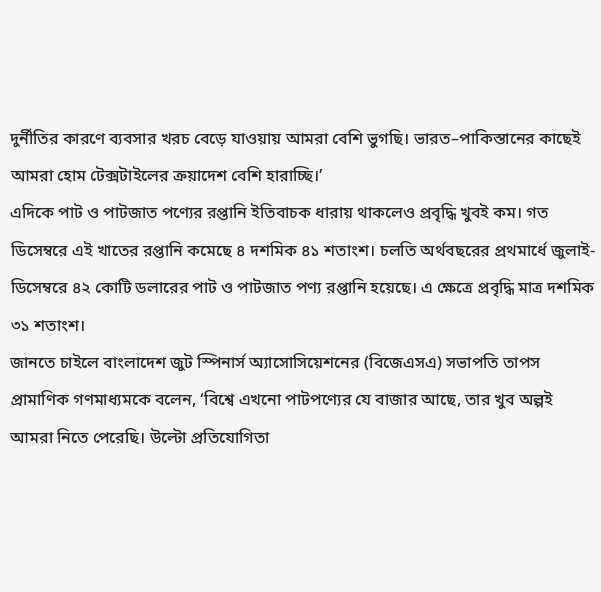দুর্নীতির কারণে ব্যবসার খরচ বেড়ে যাওয়ায় আমরা বেশি ভুগছি। ভারত–পাকিস্তানের কাছেই আমরা হোম টেক্সটাইলের ক্রয়াদেশ বেশি হারাচ্ছি।’
এদিকে পাট ও পাটজাত পণ্যের রপ্তানি ইতিবাচক ধারায় থাকলেও প্রবৃদ্ধি খুবই কম। গত ডিসেম্বরে এই খাতের রপ্তানি কমেছে ৪ দশমিক ৪১ শতাংশ। চলতি অর্থবছরের প্রথমার্ধে জুলাই-ডিসেম্বরে ৪২ কোটি ডলারের পাট ও পাটজাত পণ্য রপ্তানি হয়েছে। এ ক্ষেত্রে প্রবৃদ্ধি মাত্র দশমিক ৩১ শতাংশ।
জানতে চাইলে বাংলাদেশ জুট স্পিনার্স অ্যাসোসিয়েশনের (বিজেএসএ) সভাপতি তাপস প্রামাণিক গণমাধ্যমকে বলেন, ‘বিশ্বে এখনো পাটপণ্যের যে বাজার আছে, তার খুব অল্পই আমরা নিতে পেরেছি। উল্টো প্রতিযোগিতা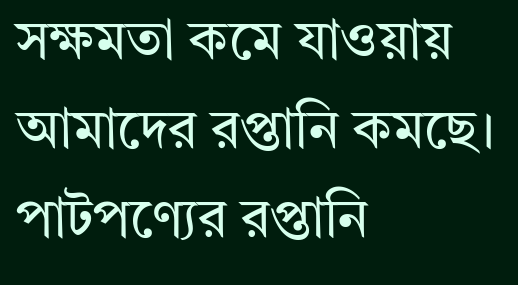সক্ষমতা কমে যাওয়ায় আমাদের রপ্তানি কমছে। পাটপণ্যের রপ্তানি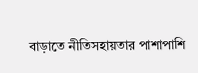বাড়াতে নীতিসহায়তার পাশাপাশি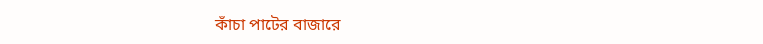কাঁচা পাটের বাজারে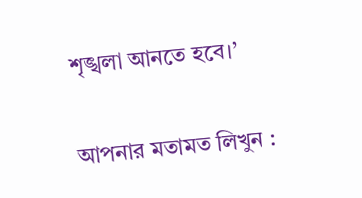শৃঙ্খলা আনতে হবে।’


আপনার মতামত লিখুন :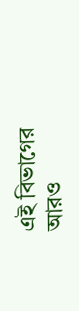এই বিভাগের আরও